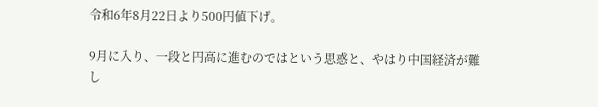令和6年8月22日より500円値下げ。

9月に入り、一段と円高に進むのではという思惑と、やはり中国経済が難し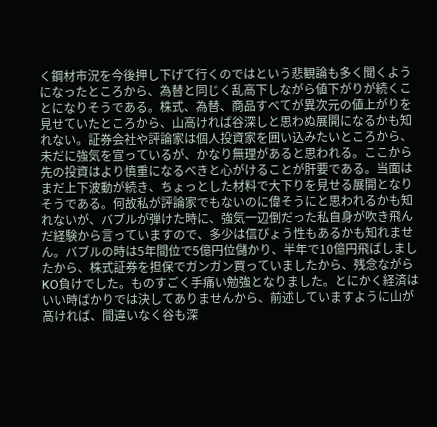く鋼材市況を今後押し下げて行くのではという悲観論も多く聞くようになったところから、為替と同じく乱高下しながら値下がりが続くことになりそうである。株式、為替、商品すべてが異次元の値上がりを見せていたところから、山高ければ谷深しと思わぬ展開になるかも知れない。証券会社や評論家は個人投資家を囲い込みたいところから、未だに強気を宣っているが、かなり無理があると思われる。ここから先の投資はより慎重になるべきと心がけることが肝要である。当面はまだ上下波動が続き、ちょっとした材料で大下りを見せる展開となりそうである。何故私が評論家でもないのに偉そうにと思われるかも知れないが、バブルが弾けた時に、強気一辺倒だった私自身が吹き飛んだ経験から言っていますので、多少は信ぴょう性もあるかも知れません。バブルの時は5年間位で5億円位儲かり、半年で10億円飛ばしましたから、株式証券を担保でガンガン買っていましたから、残念ながらKO負けでした。ものすごく手痛い勉強となりました。とにかく経済はいい時ばかりでは決してありませんから、前述していますように山が髙ければ、間違いなく谷も深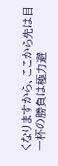くなりますから、ここから先は目一杯の勝負は極力避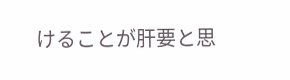けることが肝要と思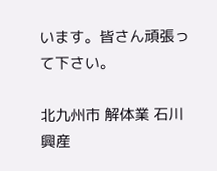います。皆さん頑張って下さい。

北九州市 解体業 石川興産